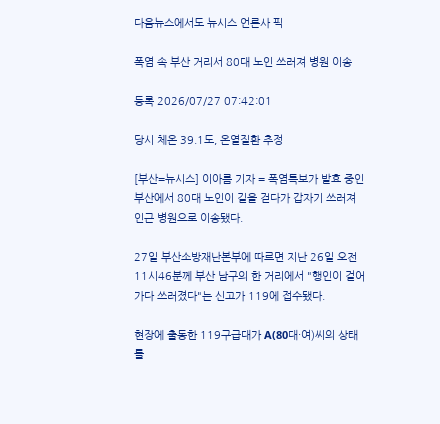다음뉴스에서도 뉴시스 언론사 픽

폭염 속 부산 거리서 80대 노인 쓰러져 병원 이송

등록 2026/07/27 07:42:01

당시 체온 39.1도, 온열질환 추정

[부산=뉴시스] 이아름 기자 = 폭염특보가 발효 중인 부산에서 80대 노인이 길을 걷다가 갑자기 쓰러져 인근 병원으로 이송됐다.

27일 부산소방재난본부에 따르면 지난 26일 오전 11시46분께 부산 남구의 한 거리에서 "행인이 걸어가다 쓰러졌다"는 신고가 119에 접수됐다.

현장에 출동한 119구급대가 A(80대·여)씨의 상태를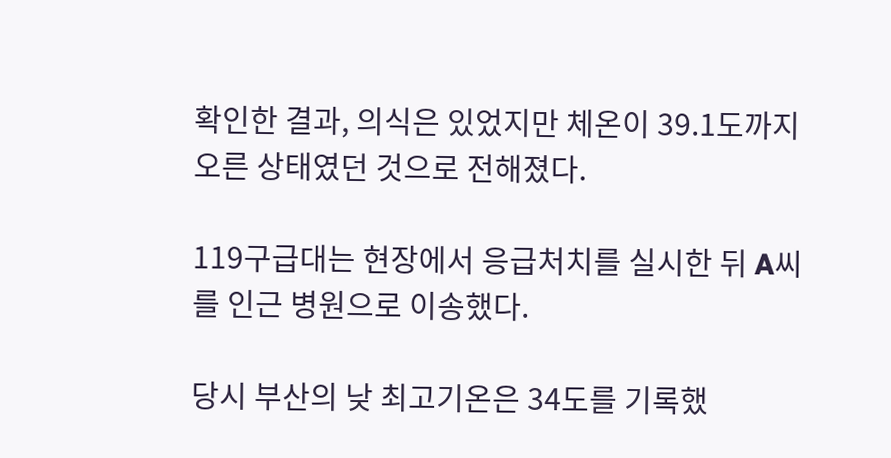확인한 결과, 의식은 있었지만 체온이 39.1도까지 오른 상태였던 것으로 전해졌다.

119구급대는 현장에서 응급처치를 실시한 뒤 A씨를 인근 병원으로 이송했다.

당시 부산의 낮 최고기온은 34도를 기록했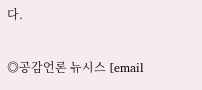다.

◎공감언론 뉴시스 [email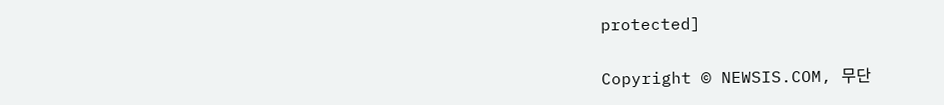protected]

Copyright © NEWSIS.COM, 무단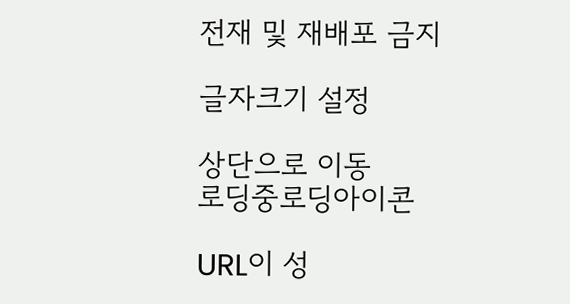전재 및 재배포 금지

글자크기 설정

상단으로 이동
로딩중로딩아이콘

URL이 성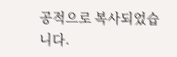공적으로 복사되었습니다.